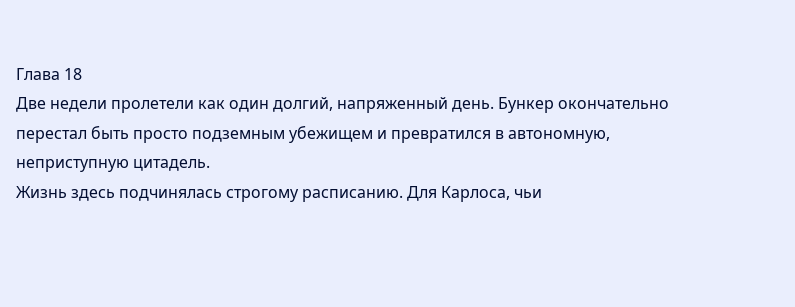Глава 18
Две недели пролетели как один долгий, напряженный день. Бункер окончательно перестал быть просто подземным убежищем и превратился в автономную, неприступную цитадель.
Жизнь здесь подчинялась строгому расписанию. Для Карлоса, чьи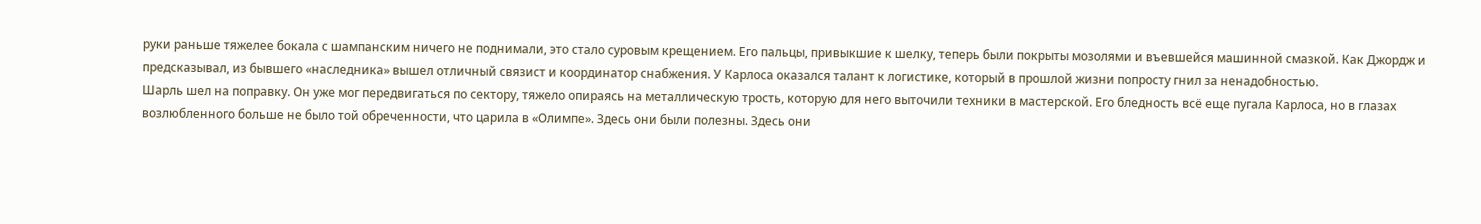руки раньше тяжелее бокала с шампанским ничего не поднимали, это стало суровым крещением. Его пальцы, привыкшие к шелку, теперь были покрыты мозолями и въевшейся машинной смазкой. Как Джордж и предсказывал, из бывшего «наследника» вышел отличный связист и координатор снабжения. У Карлоса оказался талант к логистике, который в прошлой жизни попросту гнил за ненадобностью.
Шарль шел на поправку. Он уже мог передвигаться по сектору, тяжело опираясь на металлическую трость, которую для него выточили техники в мастерской. Его бледность всё еще пугала Карлоса, но в глазах возлюбленного больше не было той обреченности, что царила в «Олимпе». Здесь они были полезны. Здесь они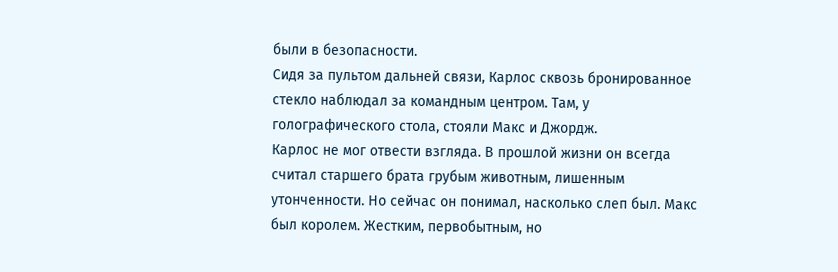были в безопасности.
Сидя за пультом дальней связи, Карлос сквозь бронированное стекло наблюдал за командным центром. Там, у голографического стола, стояли Макс и Джордж.
Карлос не мог отвести взгляда. В прошлой жизни он всегда считал старшего брата грубым животным, лишенным утонченности. Но сейчас он понимал, насколько слеп был. Макс был королем. Жестким, первобытным, но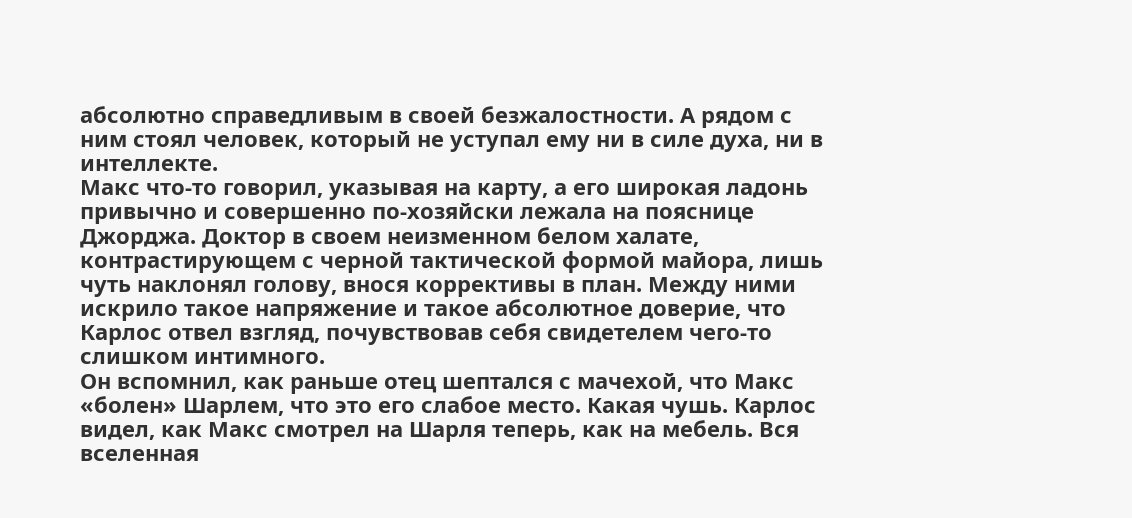абсолютно справедливым в своей безжалостности. А рядом с ним стоял человек, который не уступал ему ни в силе духа, ни в интеллекте.
Макс что-то говорил, указывая на карту, а его широкая ладонь привычно и совершенно по-хозяйски лежала на пояснице Джорджа. Доктор в своем неизменном белом халате, контрастирующем с черной тактической формой майора, лишь чуть наклонял голову, внося коррективы в план. Между ними искрило такое напряжение и такое абсолютное доверие, что Карлос отвел взгляд, почувствовав себя свидетелем чего-то слишком интимного.
Он вспомнил, как раньше отец шептался с мачехой, что Макс «болен» Шарлем, что это его слабое место. Какая чушь. Карлос видел, как Макс смотрел на Шарля теперь, как на мебель. Вся вселенная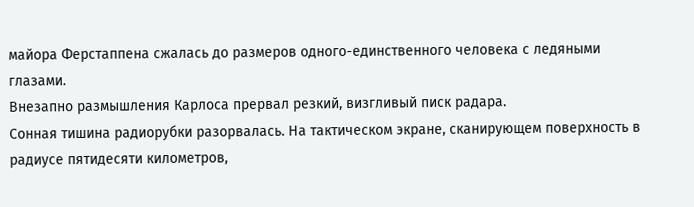майора Ферстаппена сжалась до размеров одного-единственного человека с ледяными глазами.
Внезапно размышления Карлоса прервал резкий, визгливый писк радара.
Сонная тишина радиорубки разорвалась. На тактическом экране, сканирующем поверхность в радиусе пятидесяти километров,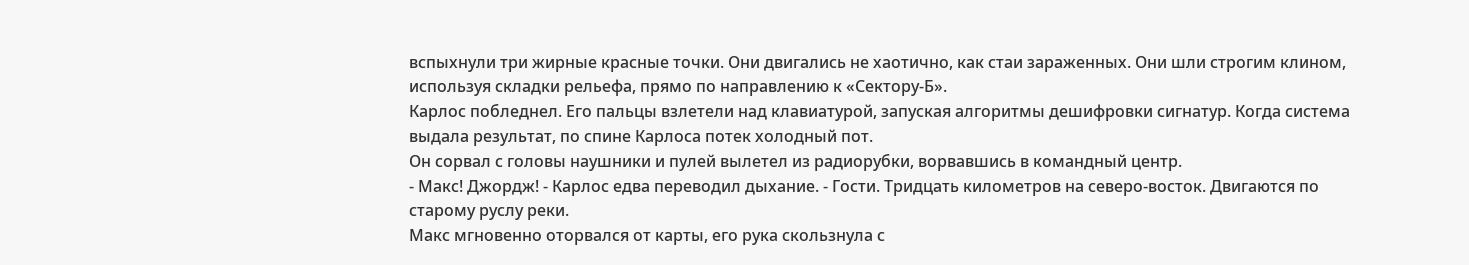вспыхнули три жирные красные точки. Они двигались не хаотично, как стаи зараженных. Они шли строгим клином, используя складки рельефа, прямо по направлению к «Сектору-Б».
Карлос побледнел. Его пальцы взлетели над клавиатурой, запуская алгоритмы дешифровки сигнатур. Когда система выдала результат, по спине Карлоса потек холодный пот.
Он сорвал с головы наушники и пулей вылетел из радиорубки, ворвавшись в командный центр.
- Макс! Джордж! - Карлос едва переводил дыхание. - Гости. Тридцать километров на северо-восток. Двигаются по старому руслу реки.
Макс мгновенно оторвался от карты, его рука скользнула с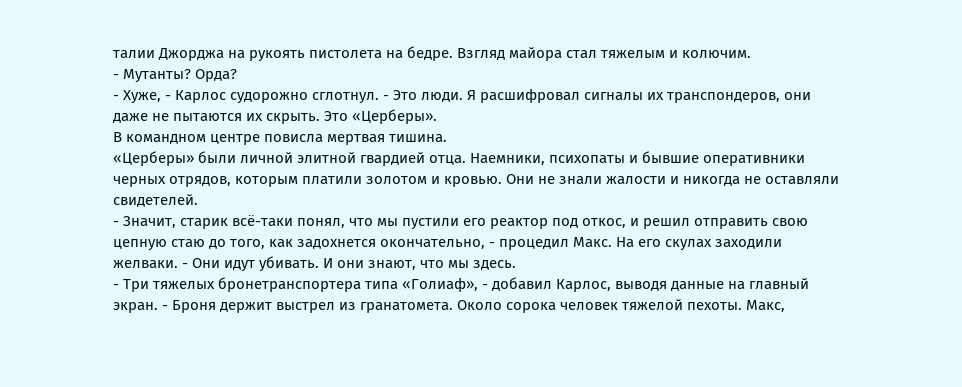талии Джорджа на рукоять пистолета на бедре. Взгляд майора стал тяжелым и колючим.
- Мутанты? Орда?
- Хуже, - Карлос судорожно сглотнул. - Это люди. Я расшифровал сигналы их транспондеров, они даже не пытаются их скрыть. Это «Церберы».
В командном центре повисла мертвая тишина.
«Церберы» были личной элитной гвардией отца. Наемники, психопаты и бывшие оперативники черных отрядов, которым платили золотом и кровью. Они не знали жалости и никогда не оставляли свидетелей.
- Значит, старик всё-таки понял, что мы пустили его реактор под откос, и решил отправить свою цепную стаю до того, как задохнется окончательно, - процедил Макс. На его скулах заходили желваки. - Они идут убивать. И они знают, что мы здесь.
- Три тяжелых бронетранспортера типа «Голиаф», - добавил Карлос, выводя данные на главный экран. - Броня держит выстрел из гранатомета. Около сорока человек тяжелой пехоты. Макс,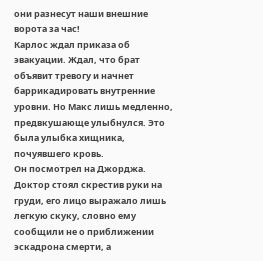они разнесут наши внешние ворота за час!
Карлос ждал приказа об эвакуации. Ждал, что брат объявит тревогу и начнет баррикадировать внутренние уровни. Но Макс лишь медленно, предвкушающе улыбнулся. Это была улыбка хищника, почуявшего кровь.
Он посмотрел на Джорджа. Доктор стоял скрестив руки на груди, его лицо выражало лишь легкую скуку, словно ему сообщили не о приближении эскадрона смерти, а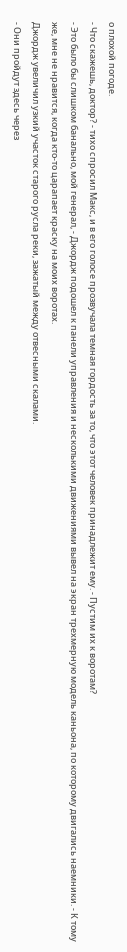о плохой погоде.
- Что скажешь, доктор? - тихо спросил Макс, и в его голосе прозвучала темная гордость за то, что этот человек принадлежит ему. - Пустим их к воротам?
- Это было бы слишком банально, мой генерал, - Джордж подошел к панели управления и несколькими движениями вывел на экран трехмерную модель каньона, по которому двигались наемники. - К тому же, мне не нравится, когда кто-то царапает краску на моих воротах.
Джордж увеличил узкий участок старого русла реки, зажатый между отвесными скалами.
- Они пройдут здесь через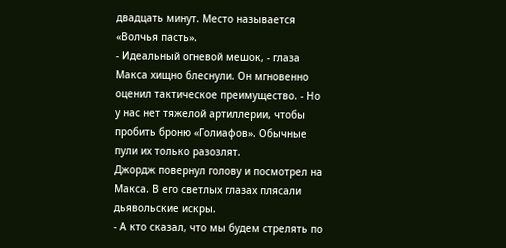двадцать минут. Место называется «Волчья пасть».
- Идеальный огневой мешок, - глаза Макса хищно блеснули. Он мгновенно оценил тактическое преимущество. - Но у нас нет тяжелой артиллерии, чтобы пробить броню «Голиафов». Обычные пули их только разозлят.
Джордж повернул голову и посмотрел на Макса. В его светлых глазах плясали дьявольские искры.
- А кто сказал, что мы будем стрелять по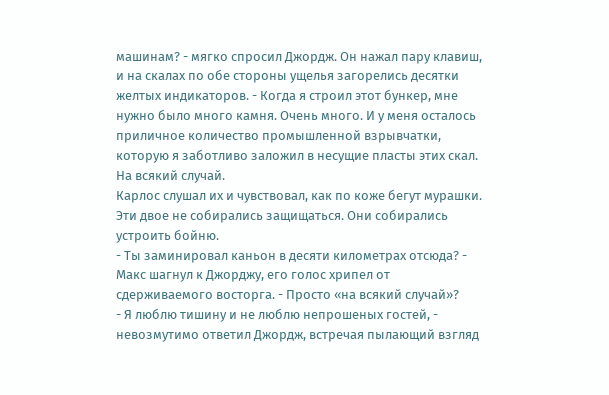машинам? - мягко спросил Джордж. Он нажал пару клавиш, и на скалах по обе стороны ущелья загорелись десятки желтых индикаторов. - Когда я строил этот бункер, мне нужно было много камня. Очень много. И у меня осталось приличное количество промышленной взрывчатки, которую я заботливо заложил в несущие пласты этих скал. На всякий случай.
Карлос слушал их и чувствовал, как по коже бегут мурашки. Эти двое не собирались защищаться. Они собирались устроить бойню.
- Ты заминировал каньон в десяти километрах отсюда? - Макс шагнул к Джорджу, его голос хрипел от сдерживаемого восторга. - Просто «на всякий случай»?
- Я люблю тишину и не люблю непрошеных гостей, - невозмутимо ответил Джордж, встречая пылающий взгляд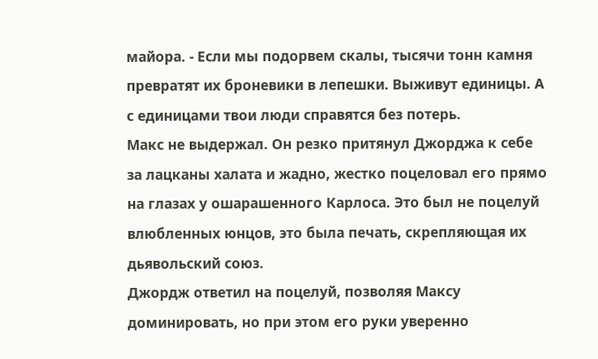майора. - Если мы подорвем скалы, тысячи тонн камня превратят их броневики в лепешки. Выживут единицы. А с единицами твои люди справятся без потерь.
Макс не выдержал. Он резко притянул Джорджа к себе за лацканы халата и жадно, жестко поцеловал его прямо на глазах у ошарашенного Карлоса. Это был не поцелуй влюбленных юнцов, это была печать, скрепляющая их дьявольский союз.
Джордж ответил на поцелуй, позволяя Максу доминировать, но при этом его руки уверенно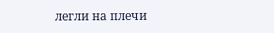легли на плечи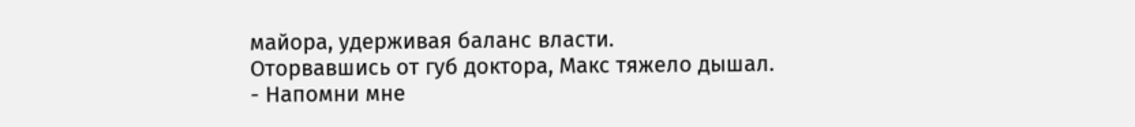майора, удерживая баланс власти.
Оторвавшись от губ доктора, Макс тяжело дышал.
- Напомни мне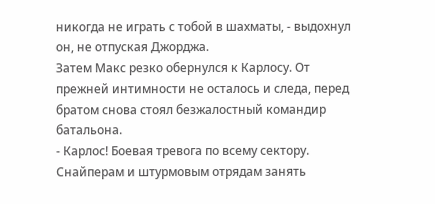никогда не играть с тобой в шахматы, - выдохнул он, не отпуская Джорджа.
Затем Макс резко обернулся к Карлосу. От прежней интимности не осталось и следа, перед братом снова стоял безжалостный командир батальона.
- Карлос! Боевая тревога по всему сектору. Снайперам и штурмовым отрядам занять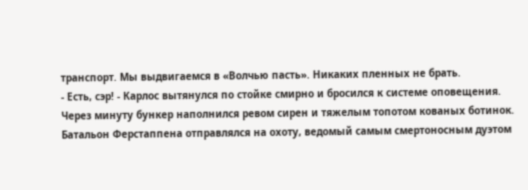транспорт. Мы выдвигаемся в «Волчью пасть». Никаких пленных не брать.
- Есть, сэр! - Карлос вытянулся по стойке смирно и бросился к системе оповещения.
Через минуту бункер наполнился ревом сирен и тяжелым топотом кованых ботинок. Батальон Ферстаппена отправлялся на охоту, ведомый самым смертоносным дуэтом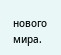нового мира.